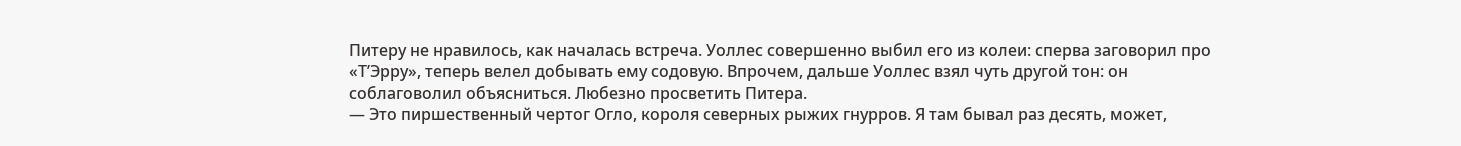Питеру не нравилось, как началась встреча. Уоллес совершенно выбил его из колеи: сперва заговорил про «Т’Эрру», теперь велел добывать ему содовую. Впрочем, дальше Уоллес взял чуть другой тон: он соблаговолил объясниться. Любезно просветить Питера.
— Это пиршественный чертог Огло, короля северных рыжих гнурров. Я там бывал раз десять, может,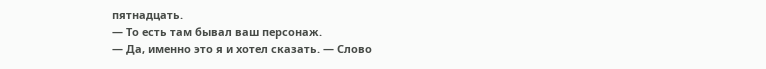пятнадцать.
— То есть там бывал ваш персонаж.
— Да, именно это я и хотел сказать. — Слово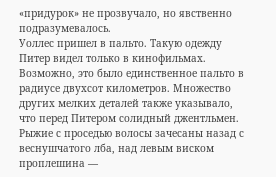«придурок» не прозвучало, но явственно подразумевалось.
Уоллес пришел в пальто. Такую одежду Питер видел только в кинофильмах. Возможно, это было единственное пальто в радиусе двухсот километров. Множество других мелких деталей также указывало, что перед Питером солидный джентльмен. Рыжие с проседью волосы зачесаны назад с веснушчатого лба, над левым виском проплешина —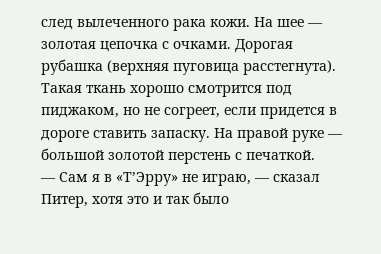след вылеченного рака кожи. На шее — золотая цепочка с очками. Дорогая рубашка (верхняя пуговица расстегнута). Такая ткань хорошо смотрится под пиджаком, но не согреет, если придется в дороге ставить запаску. На правой руке — большой золотой перстень с печаткой.
— Сам я в «Т’Эрру» не играю, — сказал Питер, хотя это и так было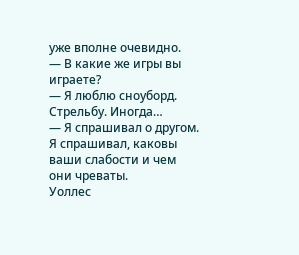уже вполне очевидно.
— В какие же игры вы играете?
— Я люблю сноуборд. Стрельбу. Иногда…
— Я спрашивал о другом. Я спрашивал, каковы ваши слабости и чем они чреваты.
Уоллес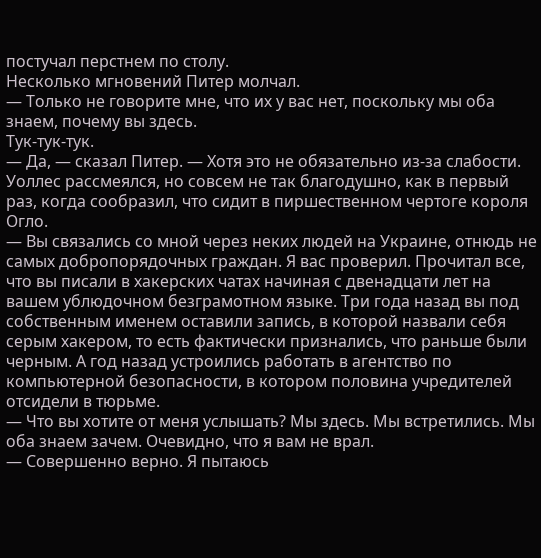постучал перстнем по столу.
Несколько мгновений Питер молчал.
— Только не говорите мне, что их у вас нет, поскольку мы оба знаем, почему вы здесь.
Тук-тук-тук.
— Да, — сказал Питер. — Хотя это не обязательно из-за слабости.
Уоллес рассмеялся, но совсем не так благодушно, как в первый раз, когда сообразил, что сидит в пиршественном чертоге короля Огло.
— Вы связались со мной через неких людей на Украине, отнюдь не самых добропорядочных граждан. Я вас проверил. Прочитал все, что вы писали в хакерских чатах начиная с двенадцати лет на вашем ублюдочном безграмотном языке. Три года назад вы под собственным именем оставили запись, в которой назвали себя серым хакером, то есть фактически признались, что раньше были черным. А год назад устроились работать в агентство по компьютерной безопасности, в котором половина учредителей отсидели в тюрьме.
— Что вы хотите от меня услышать? Мы здесь. Мы встретились. Мы оба знаем зачем. Очевидно, что я вам не врал.
— Совершенно верно. Я пытаюсь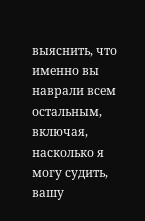выяснить, что именно вы наврали всем остальным, включая, насколько я могу судить, вашу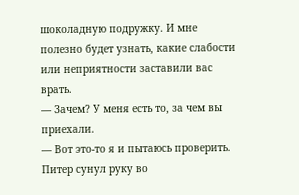шоколадную подружку. И мне полезно будет узнать, какие слабости или неприятности заставили вас врать.
— Зачем? У меня есть то, за чем вы приехали.
— Вот это-то я и пытаюсь проверить.
Питер сунул руку во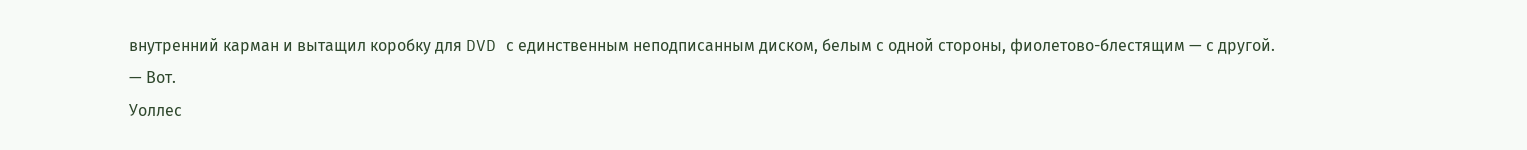внутренний карман и вытащил коробку для DVD с единственным неподписанным диском, белым с одной стороны, фиолетово-блестящим — с другой.
— Вот.
Уоллес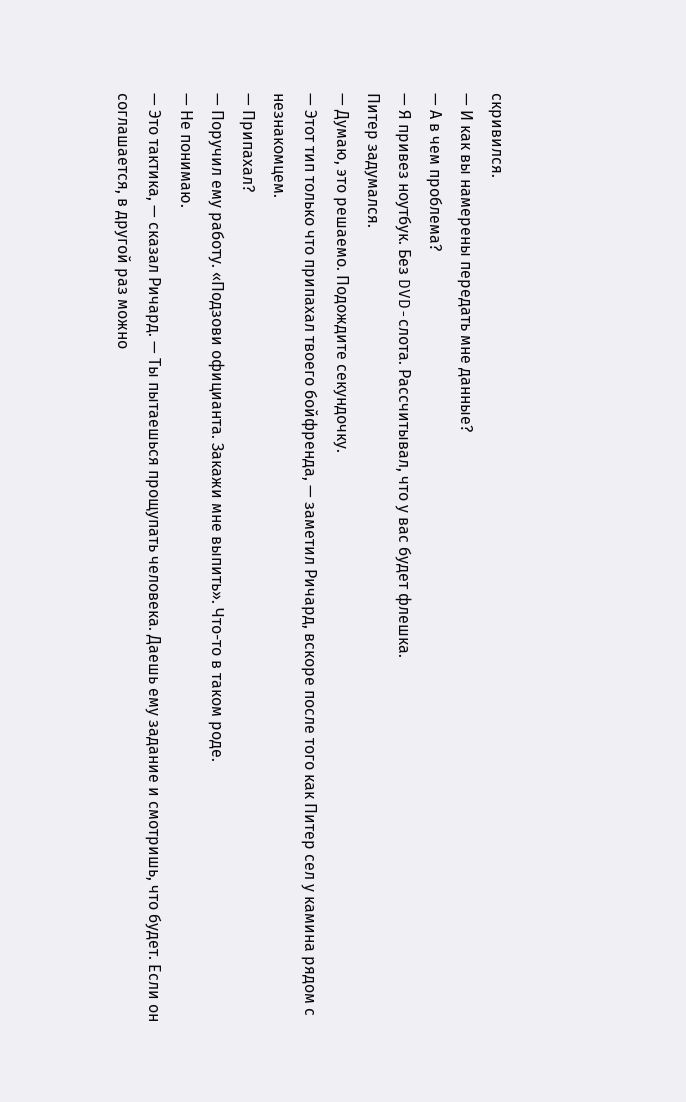скривился.
— И как вы намерены передать мне данные?
— А в чем проблема?
— Я привез ноутбук. Без DVD-слота. Рассчитывал, что у вас будет флешка.
Питер задумался.
— Думаю, это решаемо. Подождите секундочку.
— Этот тип только что припахал твоего бойфренда, — заметил Ричард, вскоре после того как Питер сел у камина рядом с незнакомцем.
— Припахал?
— Поручил ему работу. «Подзови официанта. Закажи мне выпить». Что-то в таком роде.
— Не понимаю.
— Это тактика, — сказал Ричард. — Ты пытаешься прощупать человека. Даешь ему задание и смотришь, что будет. Если он соглашается, в другой раз можно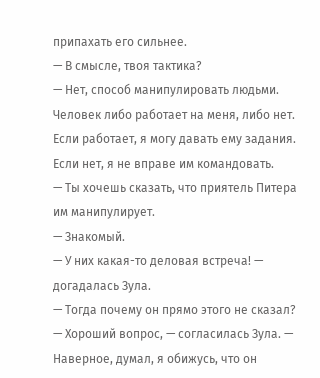припахать его сильнее.
— В смысле, твоя тактика?
— Нет, способ манипулировать людьми. Человек либо работает на меня, либо нет. Если работает, я могу давать ему задания. Если нет, я не вправе им командовать.
— Ты хочешь сказать, что приятель Питера им манипулирует.
— Знакомый.
— У них какая-то деловая встреча! — догадалась Зула.
— Тогда почему он прямо этого не сказал?
— Хороший вопрос, — согласилась Зула. — Наверное, думал, я обижусь, что он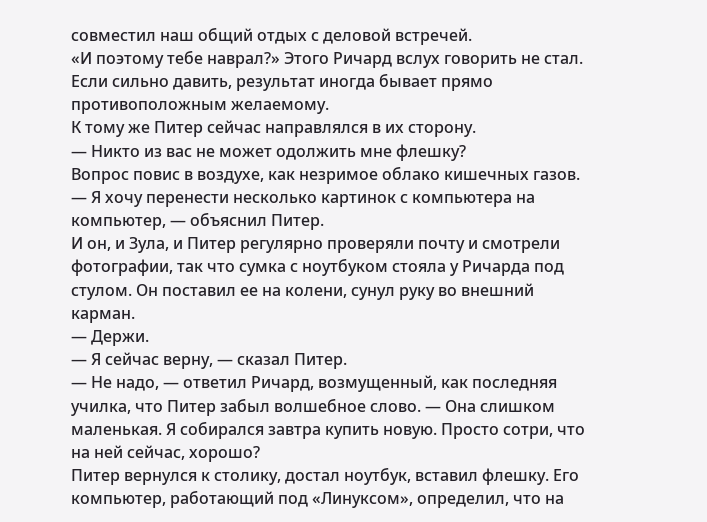совместил наш общий отдых с деловой встречей.
«И поэтому тебе наврал?» Этого Ричард вслух говорить не стал. Если сильно давить, результат иногда бывает прямо противоположным желаемому.
К тому же Питер сейчас направлялся в их сторону.
— Никто из вас не может одолжить мне флешку?
Вопрос повис в воздухе, как незримое облако кишечных газов.
— Я хочу перенести несколько картинок с компьютера на компьютер, — объяснил Питер.
И он, и Зула, и Питер регулярно проверяли почту и смотрели фотографии, так что сумка с ноутбуком стояла у Ричарда под стулом. Он поставил ее на колени, сунул руку во внешний карман.
— Держи.
— Я сейчас верну, — сказал Питер.
— Не надо, — ответил Ричард, возмущенный, как последняя училка, что Питер забыл волшебное слово. — Она слишком маленькая. Я собирался завтра купить новую. Просто сотри, что на ней сейчас, хорошо?
Питер вернулся к столику, достал ноутбук, вставил флешку. Его компьютер, работающий под «Линуксом», определил, что на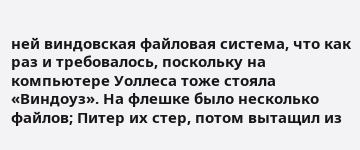ней виндовская файловая система, что как раз и требовалось, поскольку на компьютере Уоллеса тоже стояла «Виндоуз». На флешке было несколько файлов; Питер их стер, потом вытащил из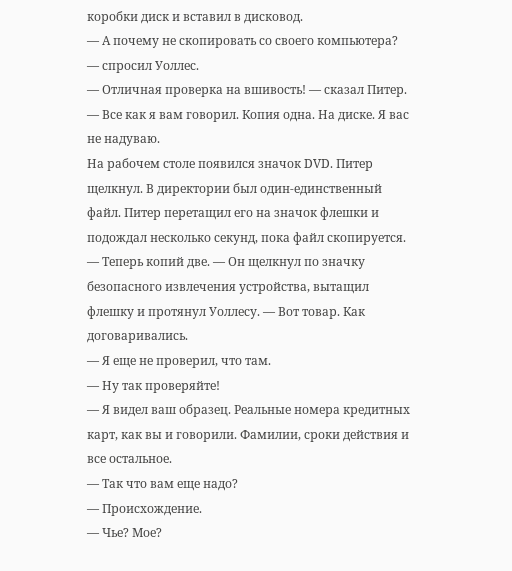коробки диск и вставил в дисковод.
— А почему не скопировать со своего компьютера? — спросил Уоллес.
— Отличная проверка на вшивость! — сказал Питер. — Все как я вам говорил. Копия одна. На диске. Я вас не надуваю.
На рабочем столе появился значок DVD. Питер щелкнул. В директории был один-единственный файл. Питер перетащил его на значок флешки и подождал несколько секунд, пока файл скопируется.
— Теперь копий две. — Он щелкнул по значку безопасного извлечения устройства, вытащил флешку и протянул Уоллесу. — Вот товар. Как договаривались.
— Я еще не проверил, что там.
— Ну так проверяйте!
— Я видел ваш образец. Реальные номера кредитных карт, как вы и говорили. Фамилии, сроки действия и все остальное.
— Так что вам еще надо?
— Происхождение.
— Чье? Мое?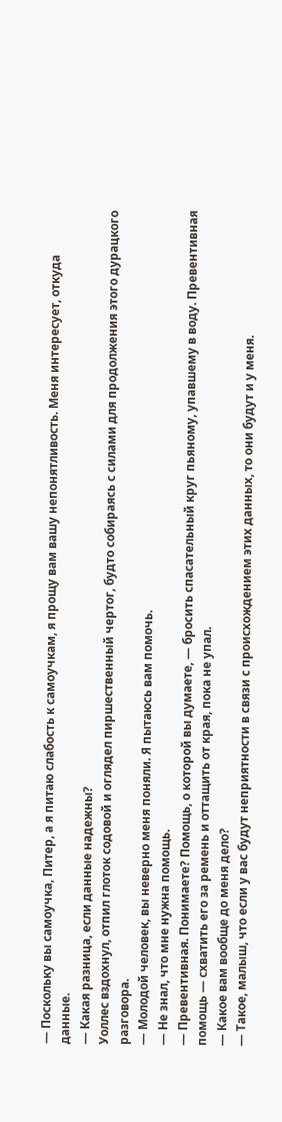— Поскольку вы самоучка, Питер, а я питаю слабость к самоучкам, я прощу вам вашу непонятливость. Меня интересует, откуда данные.
— Какая разница, если данные надежны?
Уоллес вздохнул, отпил глоток содовой и оглядел пиршественный чертог, будто собираясь с силами для продолжения этого дурацкого разговора.
— Молодой человек, вы неверно меня поняли. Я пытаюсь вам помочь.
— Не знал, что мне нужна помощь.
— Превентивная. Понимаете? Помощь, о которой вы думаете, — бросить спасательный круг пьяному, упавшему в воду. Превентивная помощь — схватить его за ремень и оттащить от края, пока не упал.
— Какое вам вообще до меня дело?
— Такое, малыш, что если у вас будут неприятности в связи с происхождением этих данных, то они будут и у меня.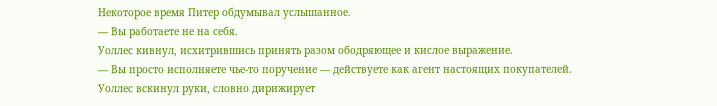Некоторое время Питер обдумывал услышанное.
— Вы работаете не на себя.
Уоллес кивнул, исхитрившись принять разом ободряющее и кислое выражение.
— Вы просто исполняете чье-то поручение — действуете как агент настоящих покупателей.
Уоллес вскинул руки, словно дирижирует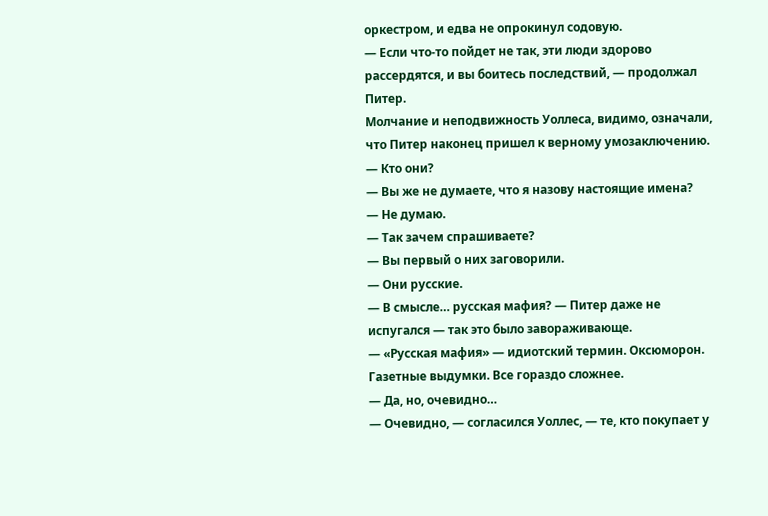оркестром, и едва не опрокинул содовую.
— Если что-то пойдет не так, эти люди здорово рассердятся, и вы боитесь последствий, — продолжал Питер.
Молчание и неподвижность Уоллеса, видимо, означали, что Питер наконец пришел к верному умозаключению.
— Кто они?
— Вы же не думаете, что я назову настоящие имена?
— Не думаю.
— Так зачем спрашиваете?
— Вы первый о них заговорили.
— Они русские.
— В смысле… русская мафия? — Питер даже не испугался — так это было завораживающе.
— «Русская мафия» — идиотский термин. Оксюморон. Газетные выдумки. Все гораздо сложнее.
— Да, но, очевидно…
— Очевидно, — согласился Уоллес, — те, кто покупает у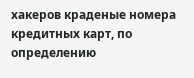хакеров краденые номера кредитных карт, по определению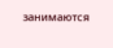занимаются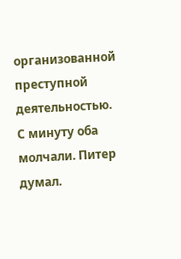организованной преступной деятельностью.
С минуту оба молчали. Питер думал.